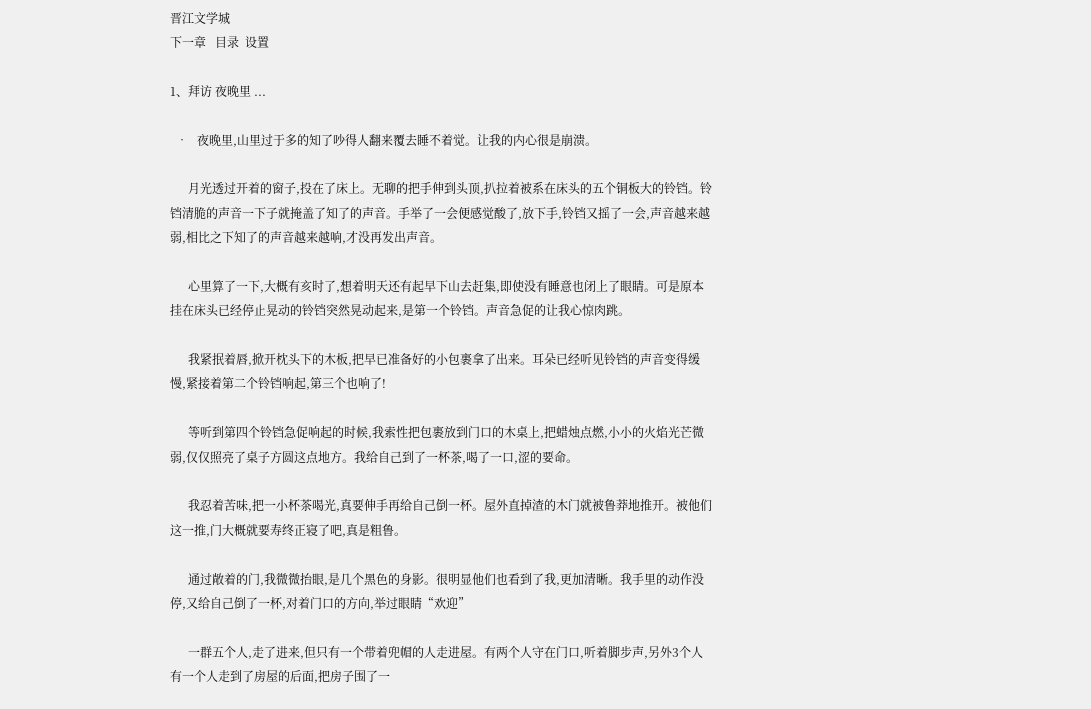晋江文学城
下一章   目录  设置

1、拜访 夜晚里 ...

  •   夜晚里,山里过于多的知了吵得人翻来覆去睡不着觉。让我的内心很是崩溃。

      月光透过开着的窗子,投在了床上。无聊的把手伸到头顶,扒拉着被系在床头的五个铜板大的铃铛。铃铛清脆的声音一下子就掩盖了知了的声音。手举了一会便感觉酸了,放下手,铃铛又摇了一会,声音越来越弱,相比之下知了的声音越来越响,才没再发出声音。

      心里算了一下,大概有亥时了,想着明天还有起早下山去赶集,即使没有睡意也闭上了眼睛。可是原本挂在床头已经停止晃动的铃铛突然晃动起来,是第一个铃铛。声音急促的让我心惊肉跳。

      我紧抿着唇,掀开枕头下的木板,把早已准备好的小包裹拿了出来。耳朵已经听见铃铛的声音变得缓慢,紧接着第二个铃铛响起,第三个也响了!

      等听到第四个铃铛急促响起的时候,我索性把包裹放到门口的木桌上,把蜡烛点燃,小小的火焰光芒微弱,仅仅照亮了桌子方圆这点地方。我给自己到了一杯茶,喝了一口,涩的要命。

      我忍着苦味,把一小杯茶喝光,真要伸手再给自己倒一杯。屋外直掉渣的木门就被鲁莽地推开。被他们这一推,门大概就要寿终正寝了吧,真是粗鲁。

      通过敞着的门,我微微抬眼,是几个黑色的身影。很明显他们也看到了我,更加清晰。我手里的动作没停,又给自己倒了一杯,对着门口的方向,举过眼睛“欢迎”

      一群五个人,走了进来,但只有一个带着兜帽的人走进屋。有两个人守在门口,听着脚步声,另外3个人有一个人走到了房屋的后面,把房子围了一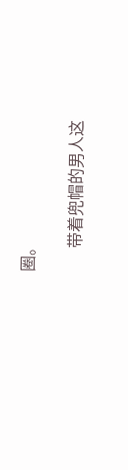圈。

      带着兜帽的男人这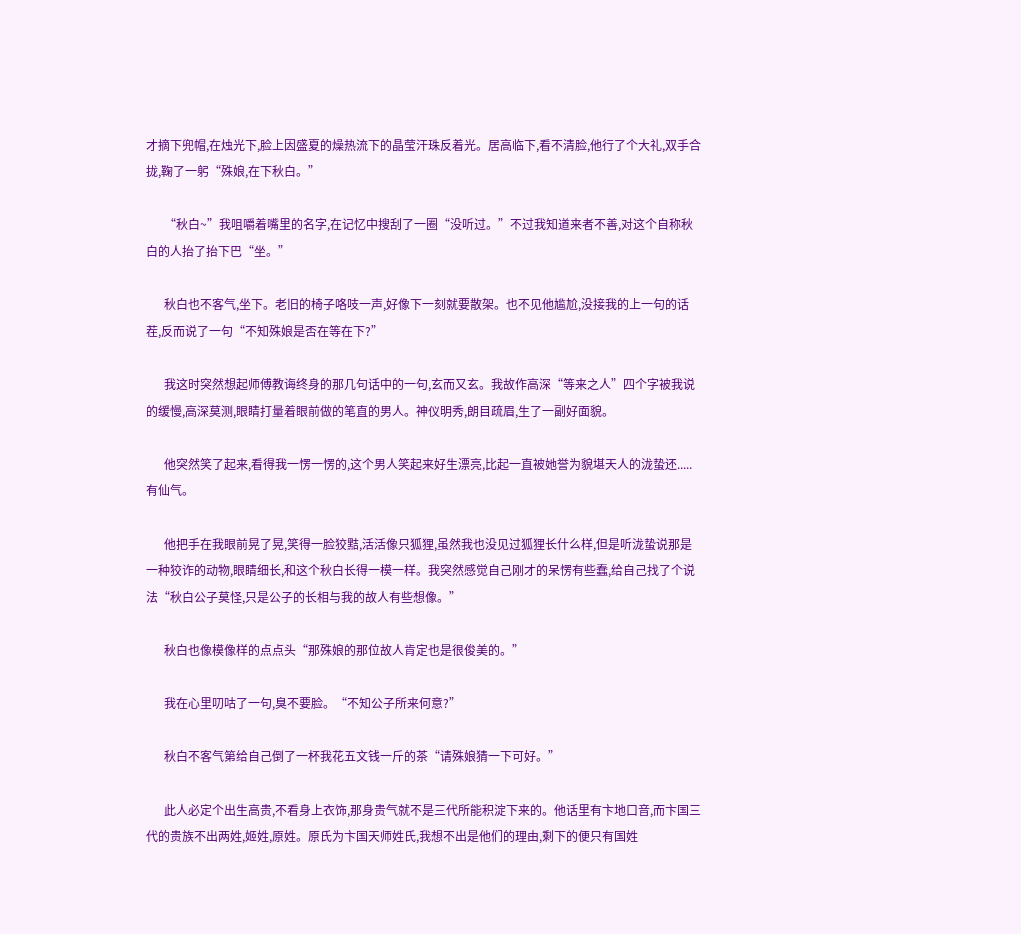才摘下兜帽,在烛光下,脸上因盛夏的燥热流下的晶莹汗珠反着光。居高临下,看不清脸,他行了个大礼,双手合拢,鞠了一躬“殊娘,在下秋白。”

      “秋白~”我咀嚼着嘴里的名字,在记忆中搜刮了一圈“没听过。”不过我知道来者不善,对这个自称秋白的人抬了抬下巴“坐。”

      秋白也不客气,坐下。老旧的椅子咯吱一声,好像下一刻就要散架。也不见他尴尬,没接我的上一句的话茬,反而说了一句“不知殊娘是否在等在下?”

      我这时突然想起师傅教诲终身的那几句话中的一句,玄而又玄。我故作高深“等来之人”四个字被我说的缓慢,高深莫测,眼睛打量着眼前做的笔直的男人。神仪明秀,朗目疏眉,生了一副好面貌。

      他突然笑了起来,看得我一愣一愣的,这个男人笑起来好生漂亮,比起一直被她誉为貌堪天人的泷蛰还.....有仙气。

      他把手在我眼前晃了晃,笑得一脸狡黠,活活像只狐狸,虽然我也没见过狐狸长什么样,但是听泷蛰说那是一种狡诈的动物,眼睛细长,和这个秋白长得一模一样。我突然感觉自己刚才的呆愣有些蠢,给自己找了个说法“秋白公子莫怪,只是公子的长相与我的故人有些想像。”

      秋白也像模像样的点点头“那殊娘的那位故人肯定也是很俊美的。”

      我在心里叨咕了一句,臭不要脸。“不知公子所来何意?”

      秋白不客气第给自己倒了一杯我花五文钱一斤的茶“请殊娘猜一下可好。”

      此人必定个出生高贵,不看身上衣饰,那身贵气就不是三代所能积淀下来的。他话里有卞地口音,而卞国三代的贵族不出两姓,姬姓,原姓。原氏为卞国天师姓氏,我想不出是他们的理由,剩下的便只有国姓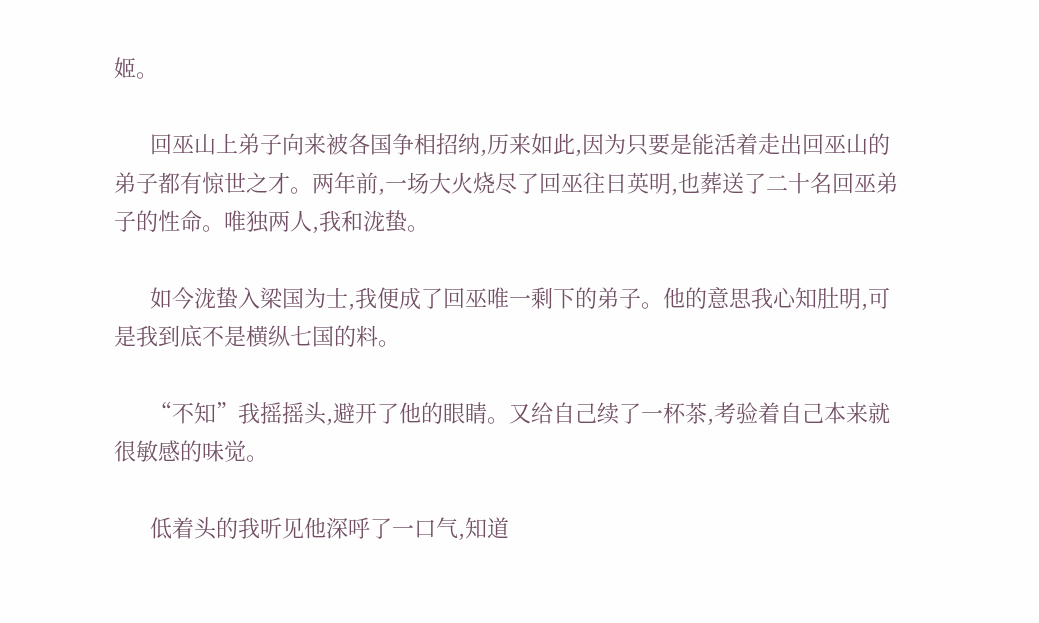姬。

      回巫山上弟子向来被各国争相招纳,历来如此,因为只要是能活着走出回巫山的弟子都有惊世之才。两年前,一场大火烧尽了回巫往日英明,也葬送了二十名回巫弟子的性命。唯独两人,我和泷蛰。

      如今泷蛰入梁国为士,我便成了回巫唯一剩下的弟子。他的意思我心知肚明,可是我到底不是横纵七国的料。

      “不知”我摇摇头,避开了他的眼睛。又给自己续了一杯茶,考验着自己本来就很敏感的味觉。

      低着头的我听见他深呼了一口气,知道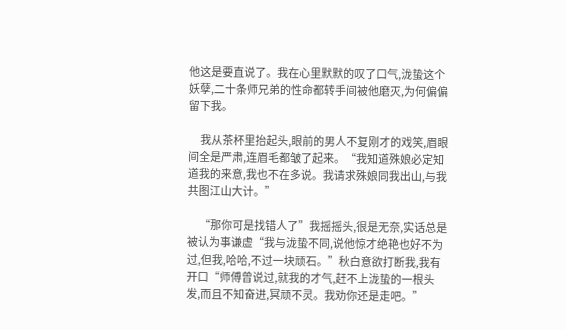他这是要直说了。我在心里默默的叹了口气,泷蛰这个妖孽,二十条师兄弟的性命都转手间被他磨灭,为何偏偏留下我。

      我从茶杯里抬起头,眼前的男人不复刚才的戏笑,眉眼间全是严肃,连眉毛都皱了起来。“我知道殊娘必定知道我的来意,我也不在多说。我请求殊娘同我出山,与我共图江山大计。”

      “那你可是找错人了”我摇摇头,很是无奈,实话总是被认为事谦虚“我与泷蛰不同,说他惊才绝艳也好不为过,但我,哈哈,不过一块顽石。”秋白意欲打断我,我有开口“师傅曾说过,就我的才气,赶不上泷蛰的一根头发,而且不知奋进,冥顽不灵。我劝你还是走吧。”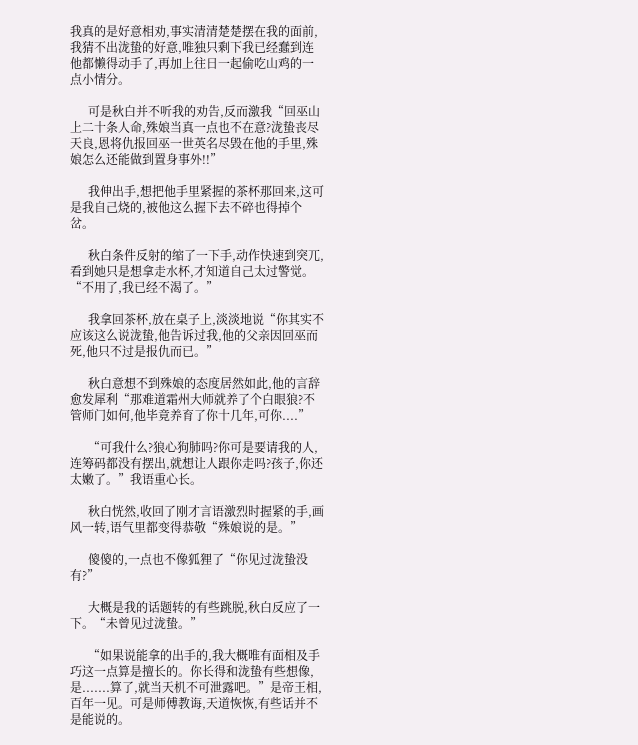我真的是好意相劝,事实清清楚楚摆在我的面前,我猜不出泷蛰的好意,唯独只剩下我已经蠢到连他都懒得动手了,再加上往日一起偷吃山鸡的一点小情分。

      可是秋白并不听我的劝告,反而激我“回巫山上二十条人命,殊娘当真一点也不在意?泷蛰丧尽天良,恩将仇报回巫一世英名尽毁在他的手里,殊娘怎么还能做到置身事外!!”

      我伸出手,想把他手里紧握的茶杯那回来,这可是我自己烧的,被他这么握下去不碎也得掉个岔。

      秋白条件反射的缩了一下手,动作快速到突兀,看到她只是想拿走水杯,才知道自己太过警觉。“不用了,我已经不渴了。”

      我拿回茶杯,放在桌子上,淡淡地说“你其实不应该这么说泷蛰,他告诉过我,他的父亲因回巫而死,他只不过是报仇而已。”

      秋白意想不到殊娘的态度居然如此,他的言辞愈发犀利“那难道霜州大师就养了个白眼狼?不管师门如何,他毕竟养育了你十几年,可你....”

      “可我什么?狼心狗肺吗?你可是要请我的人,连筹码都没有摆出,就想让人跟你走吗?孩子,你还太嫩了。”我语重心长。

      秋白恍然,收回了刚才言语激烈时握紧的手,画风一转,语气里都变得恭敬“殊娘说的是。”

      傻傻的,一点也不像狐狸了“你见过泷蛰没有?”

      大概是我的话题转的有些跳脱,秋白反应了一下。“未曾见过泷蛰。”

      “如果说能拿的出手的,我大概唯有面相及手巧这一点算是擅长的。你长得和泷蛰有些想像,是.......算了,就当天机不可泄露吧。”是帝王相,百年一见。可是师傅教诲,天道恢恢,有些话并不是能说的。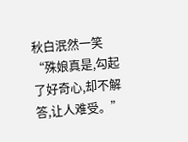秋白泯然一笑“殊娘真是,勾起了好奇心,却不解答,让人难受。”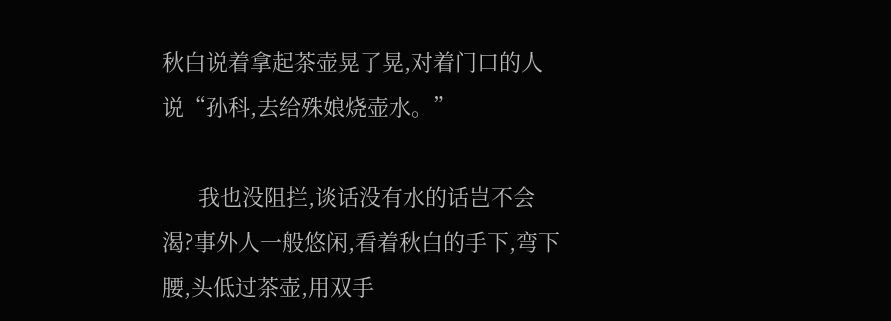秋白说着拿起茶壶晃了晃,对着门口的人说“孙科,去给殊娘烧壶水。”

      我也没阻拦,谈话没有水的话岂不会渴?事外人一般悠闲,看着秋白的手下,弯下腰,头低过茶壶,用双手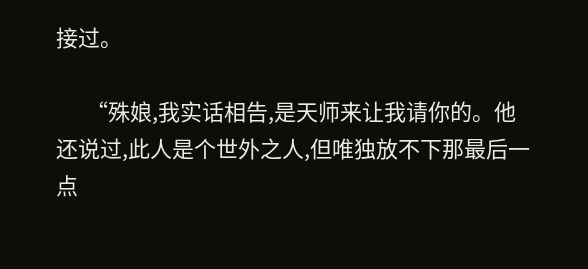接过。

      “殊娘,我实话相告,是天师来让我请你的。他还说过,此人是个世外之人,但唯独放不下那最后一点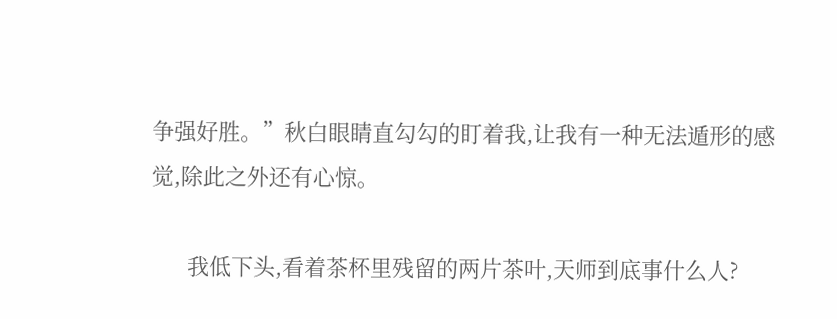争强好胜。”秋白眼睛直勾勾的盯着我,让我有一种无法遁形的感觉,除此之外还有心惊。

      我低下头,看着茶杯里残留的两片茶叶,天师到底事什么人?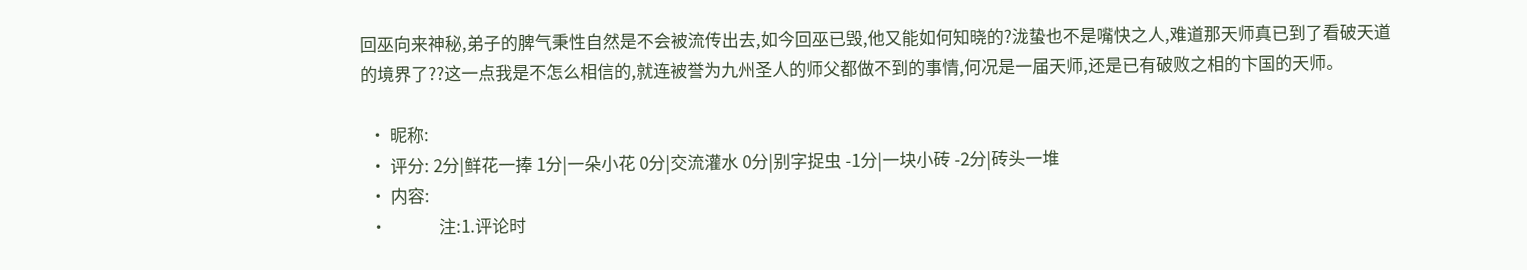回巫向来神秘,弟子的脾气秉性自然是不会被流传出去,如今回巫已毁,他又能如何知晓的?泷蛰也不是嘴快之人,难道那天师真已到了看破天道的境界了??这一点我是不怎么相信的,就连被誉为九州圣人的师父都做不到的事情,何况是一届天师,还是已有破败之相的卞国的天师。

  • 昵称:
  • 评分: 2分|鲜花一捧 1分|一朵小花 0分|交流灌水 0分|别字捉虫 -1分|一块小砖 -2分|砖头一堆
  • 内容:
  •             注:1.评论时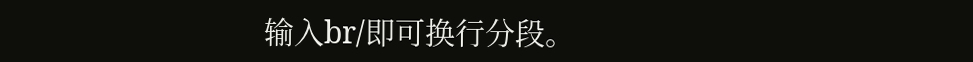输入br/即可换行分段。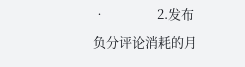•                 2.发布负分评论消耗的月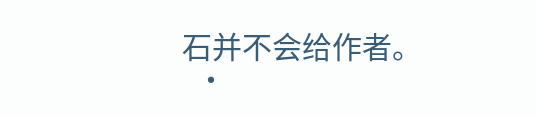石并不会给作者。
  •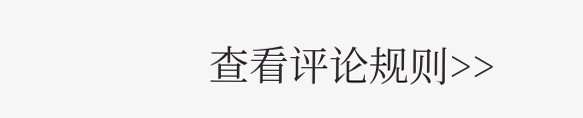查看评论规则>>